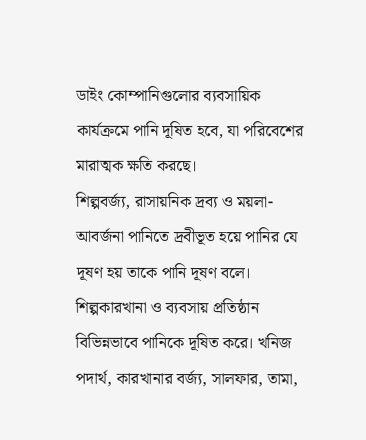ডাইং কোম্পানিগুলোর ব্যবসায়িক কার্যক্রমে পানি দূষিত হবে, যা পরিবেশের মারাত্মক ক্ষতি করছে।
শিল্পবর্জ্য, রাসায়নিক দ্রব্য ও ময়লা-আবর্জনা পানিতে দ্রবীভূত হয়ে পানির যে দূষণ হয় তাকে পানি দূষণ বলে। শিল্পকারখানা ও ব্যবসায় প্রতিষ্ঠান বিভিন্নভাবে পানিকে দূষিত করে। খনিজ পদার্থ, কারখানার বর্জ্য, সালফার, তামা,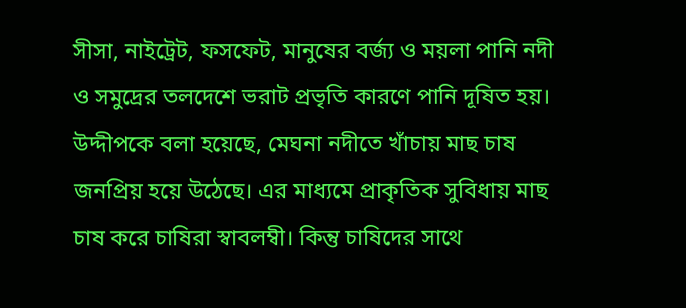সীসা, নাইট্রেট, ফসফেট, মানুষের বর্জ্য ও ময়লা পানি নদী ও সমুদ্রের তলদেশে ভরাট প্রভৃতি কারণে পানি দূষিত হয়।
উদ্দীপকে বলা হয়েছে, মেঘনা নদীতে খাঁচায় মাছ চাষ জনপ্রিয় হয়ে উঠেছে। এর মাধ্যমে প্রাকৃতিক সুবিধায় মাছ চাষ করে চাষিরা স্বাবলম্বী। কিন্তু চাষিদের সাথে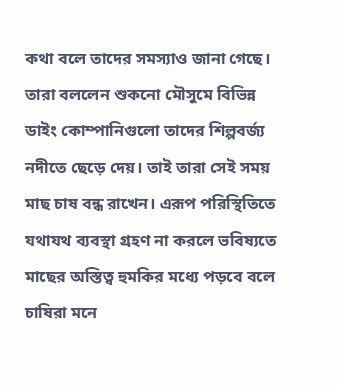কথা বলে তাদের সমস্যাও জানা গেছে। তারা বললেন শুকনো মৌসুমে বিভিন্ন ডাইং কোম্পানিগুলো তাদের শিল্পবর্জ্য নদীতে ছেড়ে দেয়। তাই তারা সেই সময় মাছ চাষ বন্ধ রাখেন। এরূপ পরিস্থিতিতে যথাযথ ব্যবস্থা গ্রহণ না করলে ভবিষ্যতে মাছের অস্তিত্ব হুমকির মধ্যে পড়বে বলে চাষিরা মনে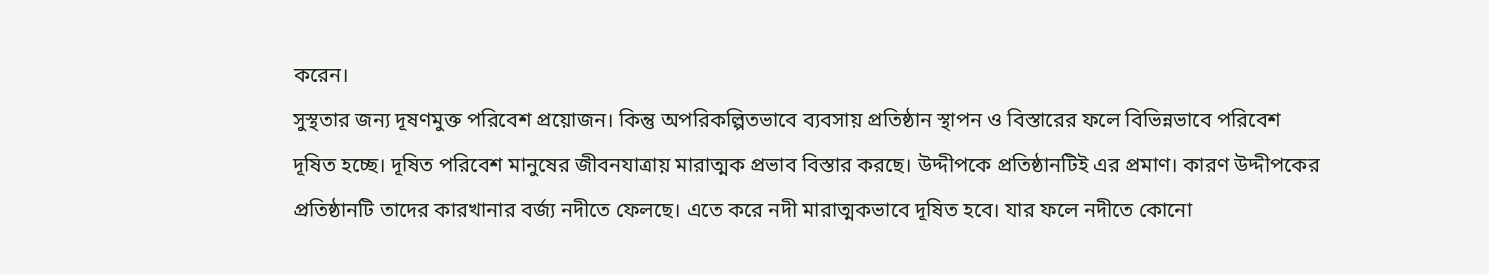করেন।
সুস্থতার জন্য দূষণমুক্ত পরিবেশ প্রয়োজন। কিন্তু অপরিকল্পিতভাবে ব্যবসায় প্রতিষ্ঠান স্থাপন ও বিস্তারের ফলে বিভিন্নভাবে পরিবেশ দূষিত হচ্ছে। দূষিত পরিবেশ মানুষের জীবনযাত্রায় মারাত্মক প্রভাব বিস্তার করছে। উদ্দীপকে প্রতিষ্ঠানটিই এর প্রমাণ। কারণ উদ্দীপকের প্রতিষ্ঠানটি তাদের কারখানার বর্জ্য নদীতে ফেলছে। এতে করে নদী মারাত্মকভাবে দূষিত হবে। যার ফলে নদীতে কোনো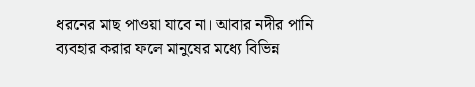ধরনের মাছ পাওয়া যাবে না। আবার নদীর পানি ব্যবহার করার ফলে মানুষের মধ্যে বিভিন্ন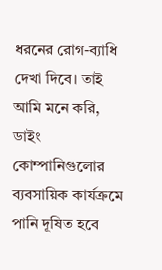ধরনের রোগ-ব্যাধি দেখা দিবে। তাই আমি মনে করি, ডাইং কোম্পানিগুলোর ব্যবসায়িক কার্যক্রমে পানি দূষিত হবে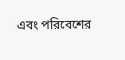এবং পরিবেশের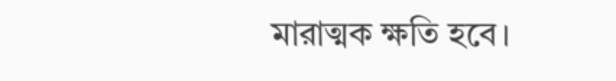মারাত্মক ক্ষতি হবে।